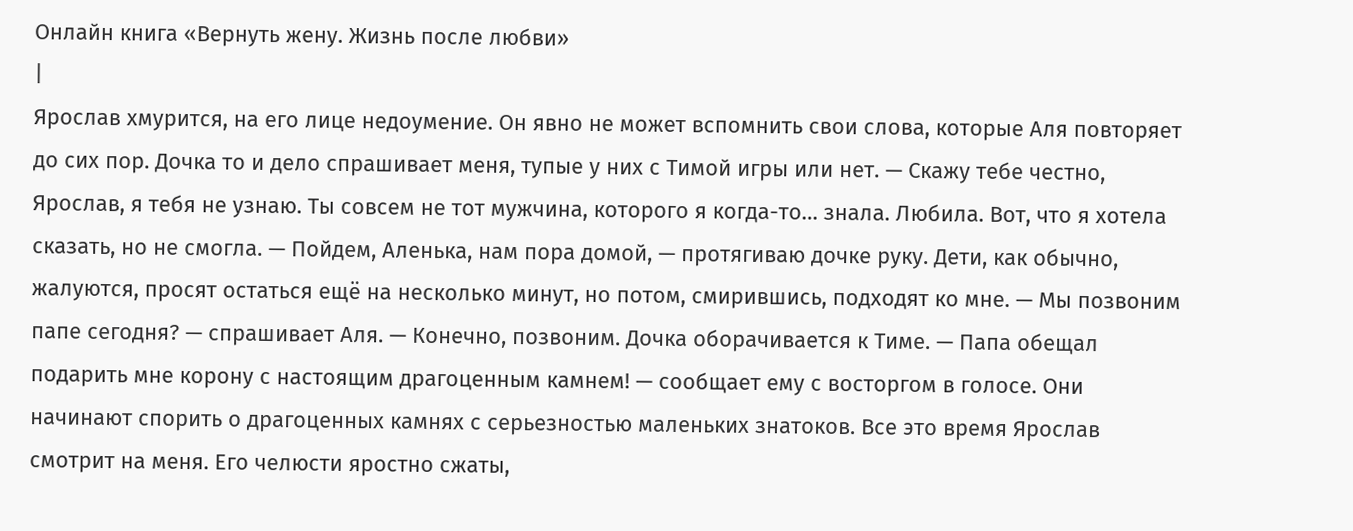Онлайн книга «Вернуть жену. Жизнь после любви»
|
Ярослав хмурится, на его лице недоумение. Он явно не может вспомнить свои слова, которые Аля повторяет до сих пор. Дочка то и дело спрашивает меня, тупые у них с Тимой игры или нет. — Скажу тебе честно, Ярослав, я тебя не узнаю. Ты совсем не тот мужчина, которого я когда-то… знала. Любила. Вот, что я хотела сказать, но не смогла. — Пойдем, Аленька, нам пора домой, — протягиваю дочке руку. Дети, как обычно, жалуются, просят остаться ещё на несколько минут, но потом, смирившись, подходят ко мне. — Мы позвоним папе сегодня? — спрашивает Аля. — Конечно, позвоним. Дочка оборачивается к Тиме. — Папа обещал подарить мне корону с настоящим драгоценным камнем! — сообщает ему с восторгом в голосе. Они начинают спорить о драгоценных камнях с серьезностью маленьких знатоков. Все это время Ярослав смотрит на меня. Его челюсти яростно сжаты,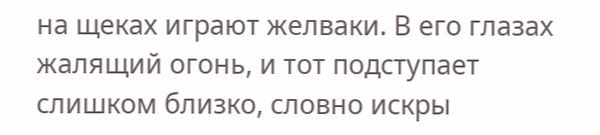на щеках играют желваки. В его глазах жалящий огонь, и тот подступает слишком близко, словно искры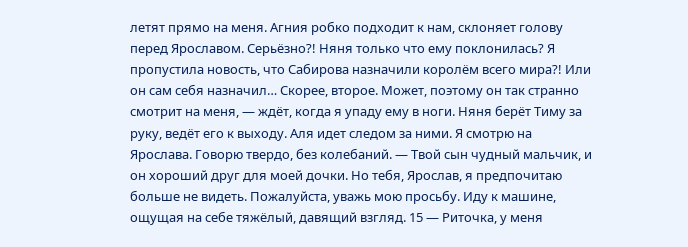летят прямо на меня. Агния робко подходит к нам, склоняет голову перед Ярославом. Серьёзно?! Няня только что ему поклонилась? Я пропустила новость, что Сабирова назначили королём всего мира?! Или он сам себя назначил… Скорее, второе. Может, поэтому он так странно смотрит на меня, — ждёт, когда я упаду ему в ноги. Няня берёт Тиму за руку, ведёт его к выходу. Аля идет следом за ними. Я смотрю на Ярослава. Говорю твердо, без колебаний. — Твой сын чудный мальчик, и он хороший друг для моей дочки. Но тебя, Ярослав, я предпочитаю больше не видеть. Пожалуйста, уважь мою просьбу. Иду к машине, ощущая на себе тяжёлый, давящий взгляд. 15 — Риточка, у меня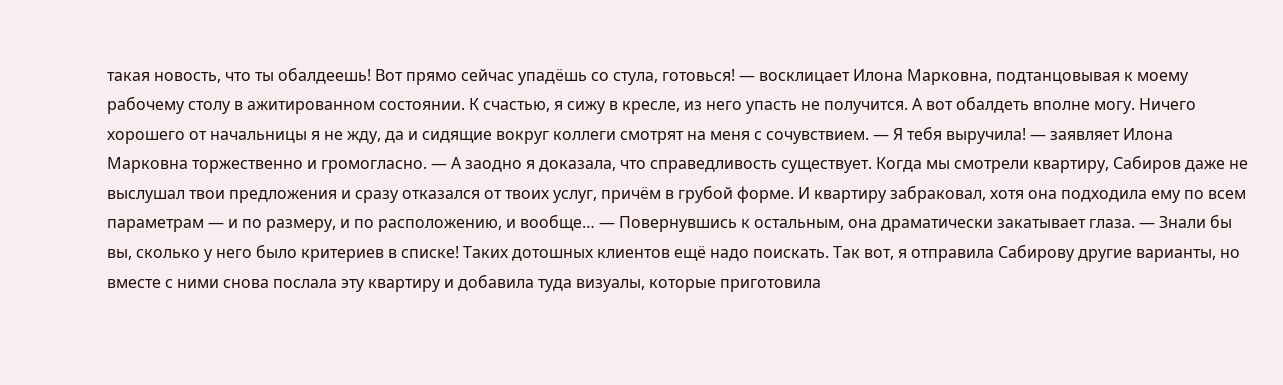такая новость, что ты обалдеешь! Вот прямо сейчас упадёшь со стула, готовься! — восклицает Илона Марковна, подтанцовывая к моему рабочему столу в ажитированном состоянии. К счастью, я сижу в кресле, из него упасть не получится. А вот обалдеть вполне могу. Ничего хорошего от начальницы я не жду, да и сидящие вокруг коллеги смотрят на меня с сочувствием. — Я тебя выручила! — заявляет Илона Марковна торжественно и громогласно. — А заодно я доказала, что справедливость существует. Когда мы смотрели квартиру, Сабиров даже не выслушал твои предложения и сразу отказался от твоих услуг, причём в грубой форме. И квартиру забраковал, хотя она подходила ему по всем параметрам — и по размеру, и по расположению, и вообще… — Повернувшись к остальным, она драматически закатывает глаза. — Знали бы вы, сколько у него было критериев в списке! Таких дотошных клиентов ещё надо поискать. Так вот, я отправила Сабирову другие варианты, но вместе с ними снова послала эту квартиру и добавила туда визуалы, которые приготовила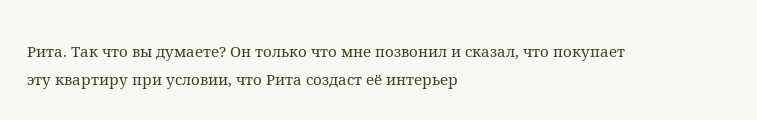Рита. Так что вы думаете? Он только что мне позвонил и сказал, что покупает эту квартиру при условии, что Рита создаст её интерьер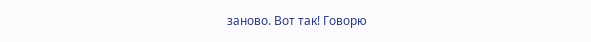заново. Вот так! Говорю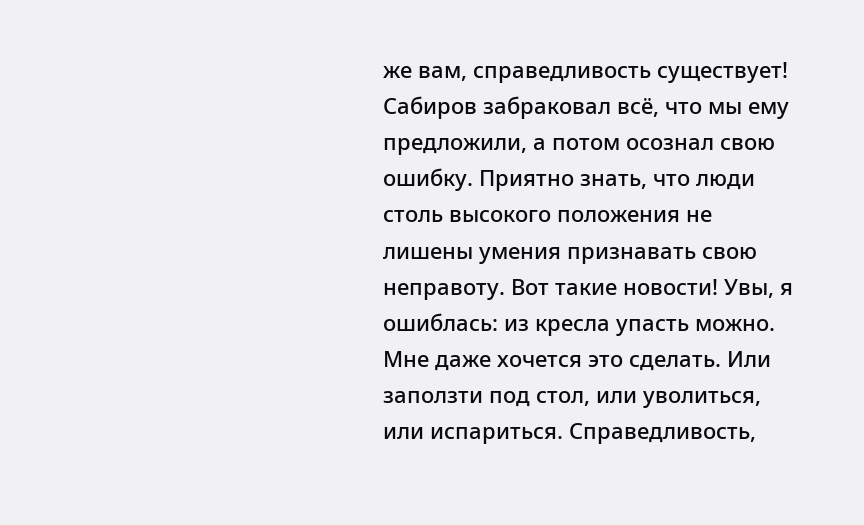же вам, справедливость существует! Сабиров забраковал всё, что мы ему предложили, а потом осознал свою ошибку. Приятно знать, что люди столь высокого положения не лишены умения признавать свою неправоту. Вот такие новости! Увы, я ошиблась: из кресла упасть можно. Мне даже хочется это сделать. Или заползти под стол, или уволиться, или испариться. Справедливость,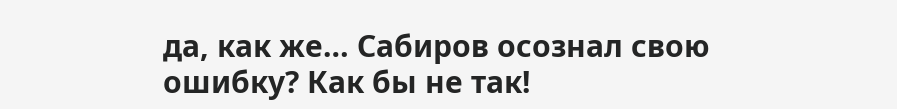да, как же… Сабиров осознал свою ошибку? Как бы не так!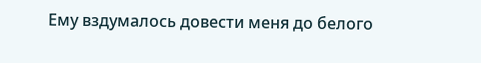Ему вздумалось довести меня до белого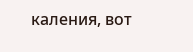каления, вот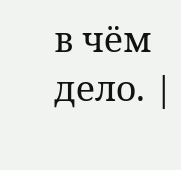в чём дело. |